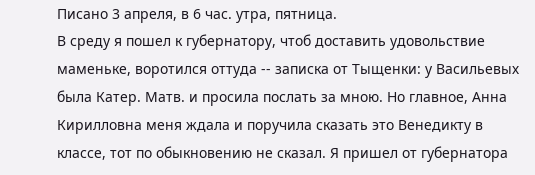Писано 3 апреля, в 6 час. утра, пятница.
В среду я пошел к губернатору, чтоб доставить удовольствие маменьке, воротился оттуда -- записка от Тыщенки: у Васильевых была Катер. Матв. и просила послать за мною. Но главное, Анна Кирилловна меня ждала и поручила сказать это Венедикту в классе, тот по обыкновению не сказал. Я пришел от губернатора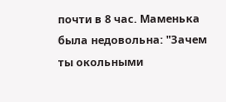почти в 8 час. Маменька была недовольна: "Зачем ты окольными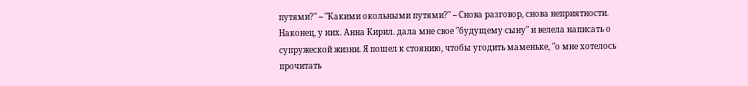путями?" -- "Какими окольными путями?" -- Снова разговор, снова неприятности. Наконец, у них. Анна Кирил. дала мне свое "будущему сыну" и велела написать о супружеской жизни. Я пошел к стоянию, чтобы угодить маменьке, "о мне хотелось прочитать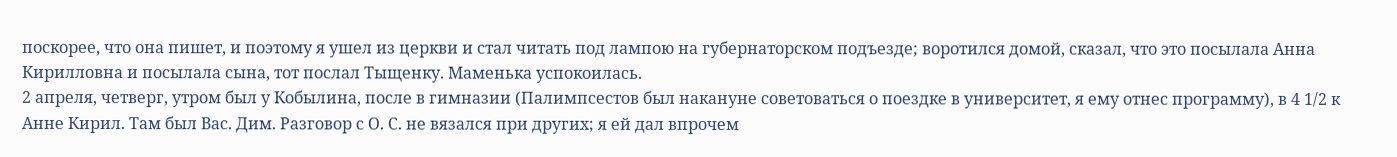поскорее, что она пишет, и поэтому я ушел из церкви и стал читать под лампою на губернаторском подъезде; воротился домой, сказал, что это посылала Анна Кирилловна и посылала сына, тот послал Тыщенку. Маменька успокоилась.
2 апреля, четверг, утром был у Кобылина, после в гимназии (Палимпсестов был накануне советоваться о поездке в университет, я ему отнес программу), в 4 1/2 к Анне Кирил. Там был Вас. Дим. Разговор с О. С. не вязался при других; я ей дал впрочем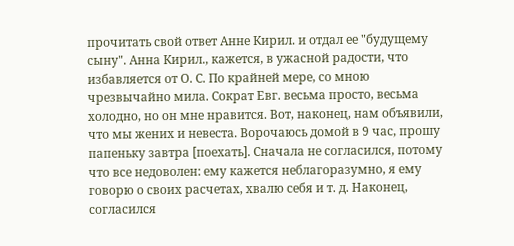прочитать свой ответ Анне Кирил. и отдал ее "будущему сыну". Анна Кирил., кажется, в ужасной радости, что избавляется от О. С. По крайней мере, со мною чрезвычайно мила. Сократ Евг. весьма просто, весьма холодно, но он мне нравится. Вот, наконец, нам объявили, что мы жених и невеста. Ворочаюсь домой в 9 час, прошу папеньку завтра [поехать]. Сначала не согласился, потому что все недоволен: ему кажется неблагоразумно, я ему говорю о своих расчетах, хвалю себя и т. д. Наконец, согласился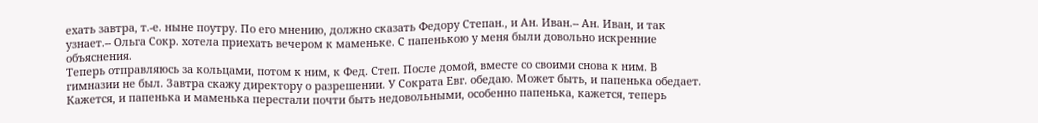ехать завтра, т.-е. ныне поутру. По его мнению, должно сказать Федору Степан., и Ан. Иван.-- Ан. Иван, и так узнает.-- Ольга Сокр. хотела приехать вечером к маменьке. С папенькою у меня были довольно искренние объяснения.
Теперь отправляюсь за кольцами, потом к ним, к Фед. Степ. После домой, вместе со своими снова к ним. В гимназии не был. Завтра скажу директору о разрешении. У Сократа Евг. обедаю. Может быть, и папенька обедает. Кажется, и папенька и маменька перестали почти быть недовольными, особенно папенька, кажется, теперь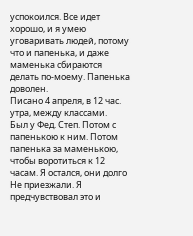успокоился. Все идет хорошо, и я умею уговаривать людей, потому что и папенька, и даже маменька сбираются делать по-моему. Папенька доволен.
Писано 4 апреля, в 12 час. утра, между классами.
Был у Фед. Степ. Потом с папенькою к ним. Потом папенька за маменькою, чтобы воротиться к 12 часам. Я остался, они долго Не приезжали. Я предчувствовал это и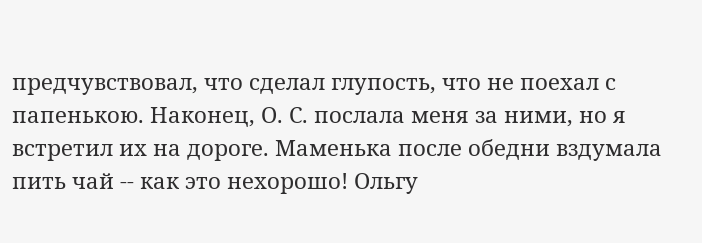предчувствовал, что сделал глупость, что не поехал с папенькою. Наконец, О. С. послала меня за ними, но я встретил их на дороге. Маменька после обедни вздумала пить чай -- как это нехорошо! Ольгу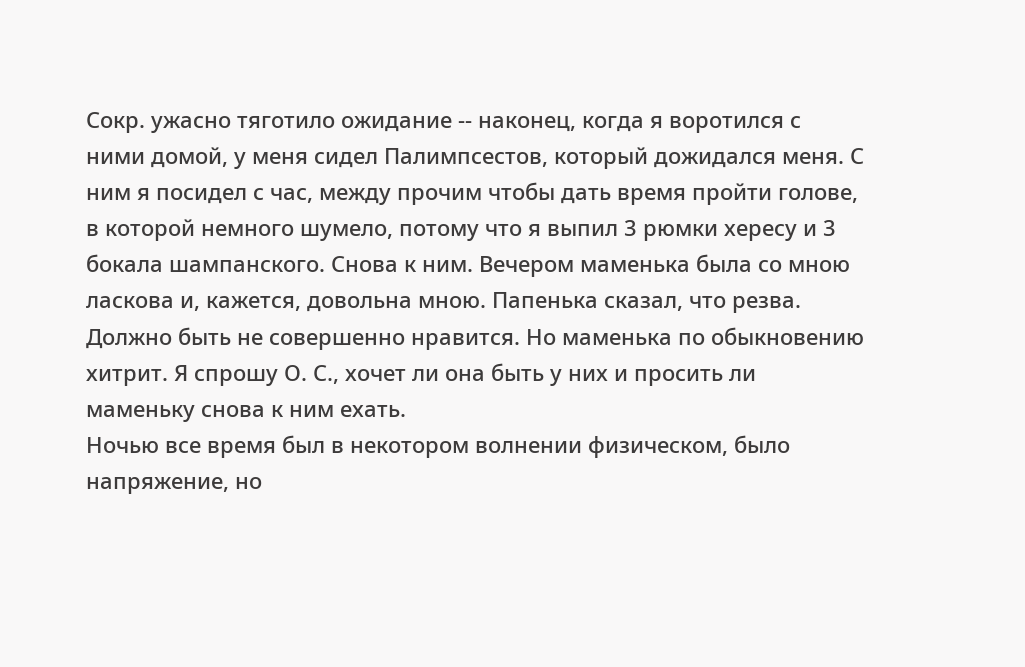Сокр. ужасно тяготило ожидание -- наконец, когда я воротился с ними домой, у меня сидел Палимпсестов, который дожидался меня. С ним я посидел с час, между прочим чтобы дать время пройти голове, в которой немного шумело, потому что я выпил 3 рюмки хересу и 3 бокала шампанского. Снова к ним. Вечером маменька была со мною ласкова и, кажется, довольна мною. Папенька сказал, что резва. Должно быть не совершенно нравится. Но маменька по обыкновению хитрит. Я спрошу О. С., хочет ли она быть у них и просить ли маменьку снова к ним ехать.
Ночью все время был в некотором волнении физическом, было напряжение, но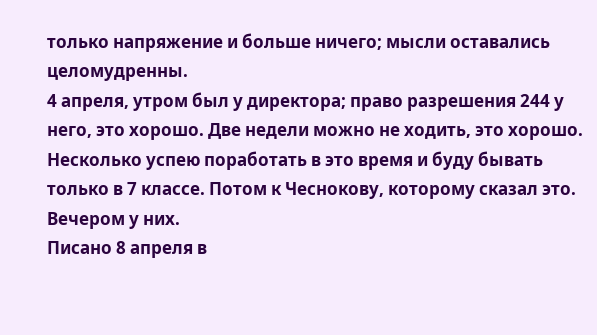только напряжение и больше ничего; мысли оставались целомудренны.
4 апреля, утром был у директора; право разрешения 244 у него, это хорошо. Две недели можно не ходить, это хорошо. Несколько успею поработать в это время и буду бывать только в 7 классе. Потом к Чеснокову, которому сказал это. Вечером у них.
Писано 8 апреля в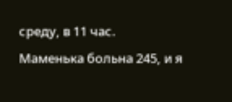среду, в 11 час.
Маменька больна 245, и я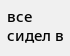все сидел в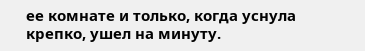ее комнате и только, когда уснула крепко, ушел на минуту.